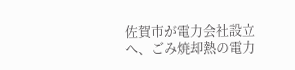佐賀市が電力会社設立へ、ごみ焼却熱の電力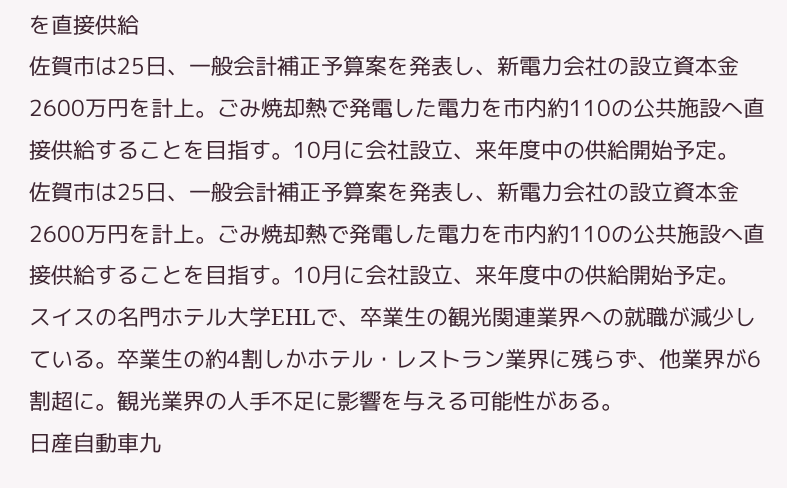を直接供給
佐賀市は25日、一般会計補正予算案を発表し、新電力会社の設立資本金2600万円を計上。ごみ焼却熱で発電した電力を市内約110の公共施設へ直接供給することを目指す。10月に会社設立、来年度中の供給開始予定。
佐賀市は25日、一般会計補正予算案を発表し、新電力会社の設立資本金2600万円を計上。ごみ焼却熱で発電した電力を市内約110の公共施設へ直接供給することを目指す。10月に会社設立、来年度中の供給開始予定。
スイスの名門ホテル大学EHLで、卒業生の観光関連業界への就職が減少している。卒業生の約4割しかホテル・レストラン業界に残らず、他業界が6割超に。観光業界の人手不足に影響を与える可能性がある。
日産自動車九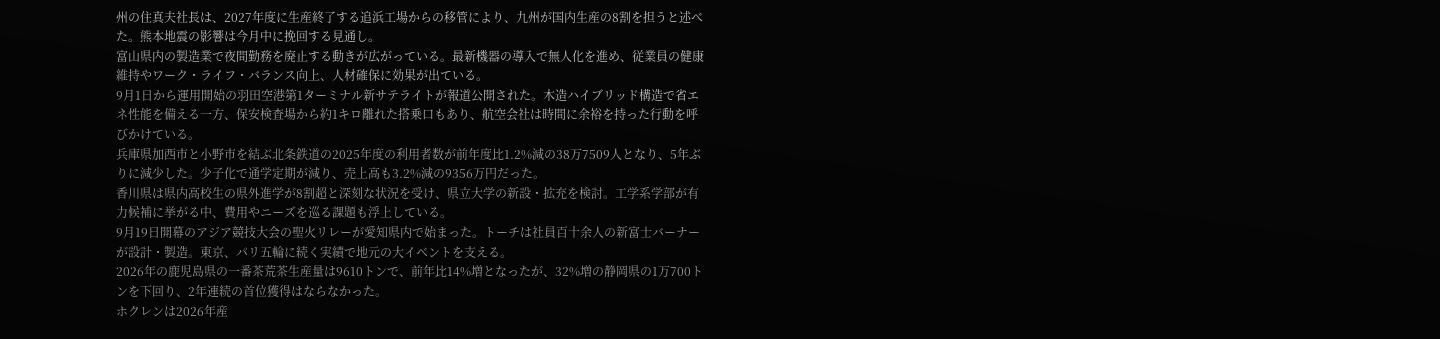州の住真夫社長は、2027年度に生産終了する追浜工場からの移管により、九州が国内生産の8割を担うと述べた。熊本地震の影響は今月中に挽回する見通し。
富山県内の製造業で夜間勤務を廃止する動きが広がっている。最新機器の導入で無人化を進め、従業員の健康維持やワーク・ライフ・バランス向上、人材確保に効果が出ている。
9月1日から運用開始の羽田空港第1ターミナル新サテライトが報道公開された。木造ハイブリッド構造で省エネ性能を備える一方、保安検査場から約1キロ離れた搭乗口もあり、航空会社は時間に余裕を持った行動を呼びかけている。
兵庫県加西市と小野市を結ぶ北条鉄道の2025年度の利用者数が前年度比1.2%減の38万7509人となり、5年ぶりに減少した。少子化で通学定期が減り、売上高も3.2%減の9356万円だった。
香川県は県内高校生の県外進学が8割超と深刻な状況を受け、県立大学の新設・拡充を検討。工学系学部が有力候補に挙がる中、費用やニーズを巡る課題も浮上している。
9月19日開幕のアジア競技大会の聖火リレーが愛知県内で始まった。トーチは社員百十余人の新富士バーナーが設計・製造。東京、パリ五輪に続く実績で地元の大イベントを支える。
2026年の鹿児島県の一番茶荒茶生産量は9610トンで、前年比14%増となったが、32%増の静岡県の1万700トンを下回り、2年連続の首位獲得はならなかった。
ホクレンは2026年産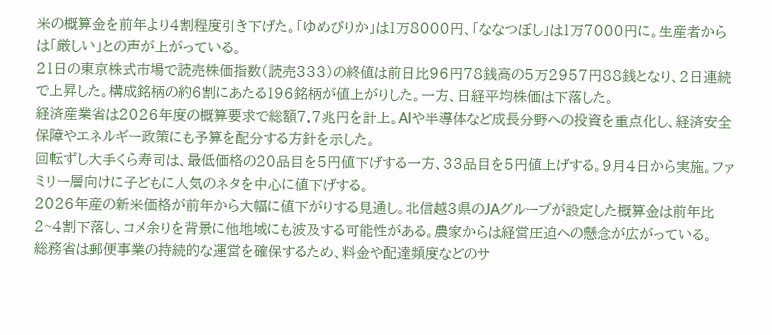米の概算金を前年より4割程度引き下げた。「ゆめぴりか」は1万8000円、「ななつぼし」は1万7000円に。生産者からは「厳しい」との声が上がっている。
21日の東京株式市場で読売株価指数(読売333)の終値は前日比96円78銭高の5万2957円88銭となり、2日連続で上昇した。構成銘柄の約6割にあたる196銘柄が値上がりした。一方、日経平均株価は下落した。
経済産業省は2026年度の概算要求で総額7.7兆円を計上。AIや半導体など成長分野への投資を重点化し、経済安全保障やエネルギー政策にも予算を配分する方針を示した。
回転ずし大手くら寿司は、最低価格の20品目を5円値下げする一方、33品目を5円値上げする。9月4日から実施。ファミリー層向けに子どもに人気のネタを中心に値下げする。
2026年産の新米価格が前年から大幅に値下がりする見通し。北信越3県のJAグループが設定した概算金は前年比2~4割下落し、コメ余りを背景に他地域にも波及する可能性がある。農家からは経営圧迫への懸念が広がっている。
総務省は郵便事業の持続的な運営を確保するため、料金や配達頻度などのサ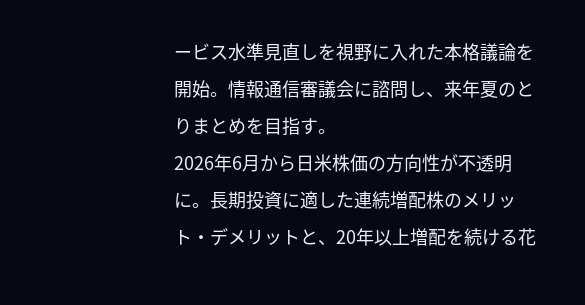ービス水準見直しを視野に入れた本格議論を開始。情報通信審議会に諮問し、来年夏のとりまとめを目指す。
2026年6月から日米株価の方向性が不透明に。長期投資に適した連続増配株のメリット・デメリットと、20年以上増配を続ける花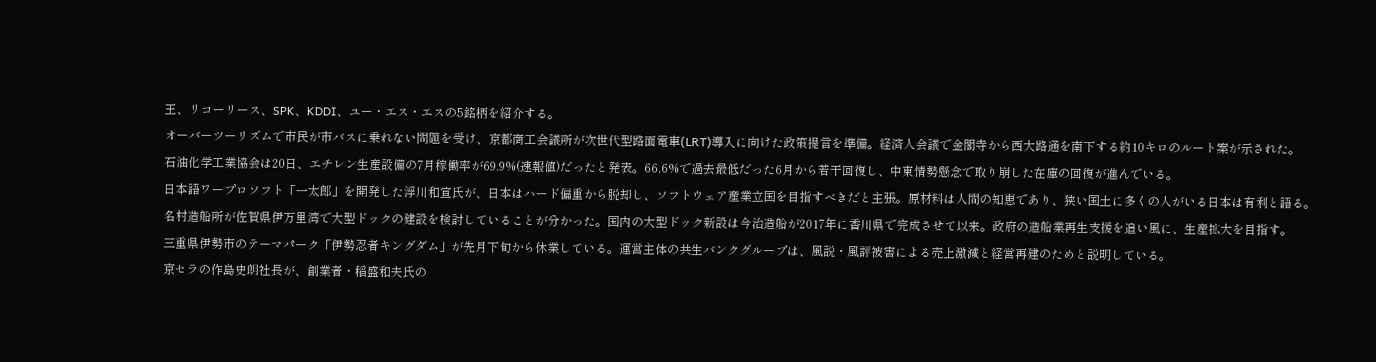王、リコーリース、SPK、KDDI、ユー・エス・エスの5銘柄を紹介する。
オーバーツーリズムで市民が市バスに乗れない問題を受け、京都商工会議所が次世代型路面電車(LRT)導入に向けた政策提言を準備。経済人会議で金閣寺から西大路通を南下する約10キロのルート案が示された。
石油化学工業協会は20日、エチレン生産設備の7月稼働率が69.9%(速報値)だったと発表。66.6%で過去最低だった6月から若干回復し、中東情勢懸念で取り崩した在庫の回復が進んでいる。
日本語ワープロソフト「一太郎」を開発した浮川和宣氏が、日本はハード偏重から脱却し、ソフトウェア産業立国を目指すべきだと主張。原材料は人間の知恵であり、狭い国土に多くの人がいる日本は有利と語る。
名村造船所が佐賀県伊万里湾で大型ドックの建設を検討していることが分かった。国内の大型ドック新設は今治造船が2017年に香川県で完成させて以来。政府の造船業再生支援を追い風に、生産拡大を目指す。
三重県伊勢市のテーマパーク「伊勢忍者キングダム」が先月下旬から休業している。運営主体の共生バンクグループは、風説・風評被害による売上激減と経営再建のためと説明している。
京セラの作島史朗社長が、創業者・稲盛和夫氏の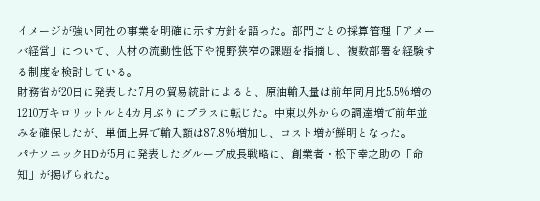イメージが強い同社の事業を明確に示す方針を語った。部門ごとの採算管理「アメーバ経営」について、人材の流動性低下や視野狭窄の課題を指摘し、複数部署を経験する制度を検討している。
財務省が20日に発表した7月の貿易統計によると、原油輸入量は前年同月比5.5%増の1210万キロリットルと4カ月ぶりにプラスに転じた。中東以外からの調達増で前年並みを確保したが、単価上昇で輸入額は87.8%増加し、コスト増が鮮明となった。
パナソニックHDが5月に発表したグループ成長戦略に、創業者・松下幸之助の「命知」が掲げられた。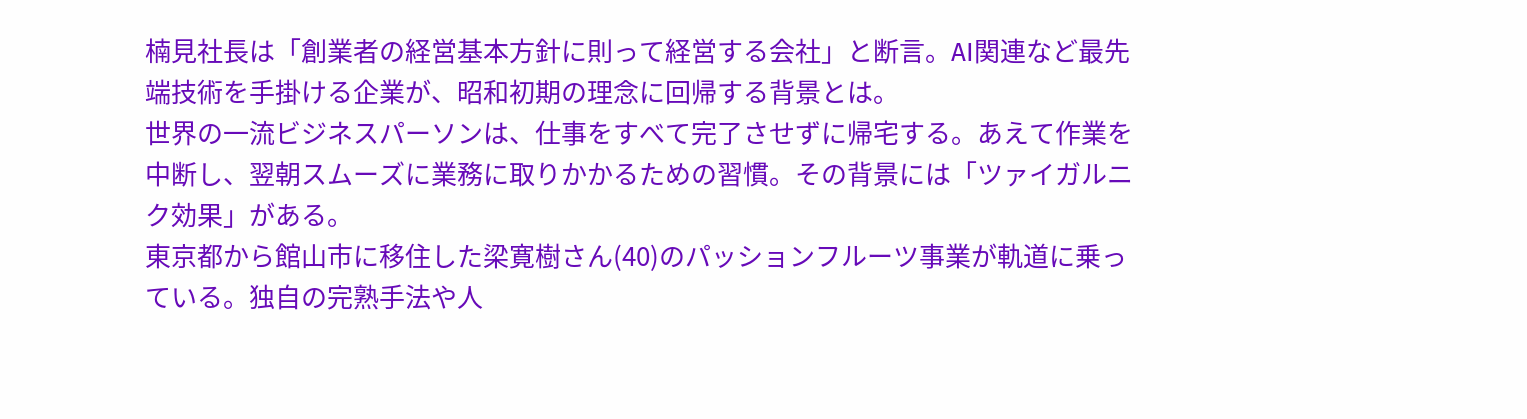楠見社長は「創業者の経営基本方針に則って経営する会社」と断言。AI関連など最先端技術を手掛ける企業が、昭和初期の理念に回帰する背景とは。
世界の一流ビジネスパーソンは、仕事をすべて完了させずに帰宅する。あえて作業を中断し、翌朝スムーズに業務に取りかかるための習慣。その背景には「ツァイガルニク効果」がある。
東京都から館山市に移住した梁寛樹さん(40)のパッションフルーツ事業が軌道に乗っている。独自の完熟手法や人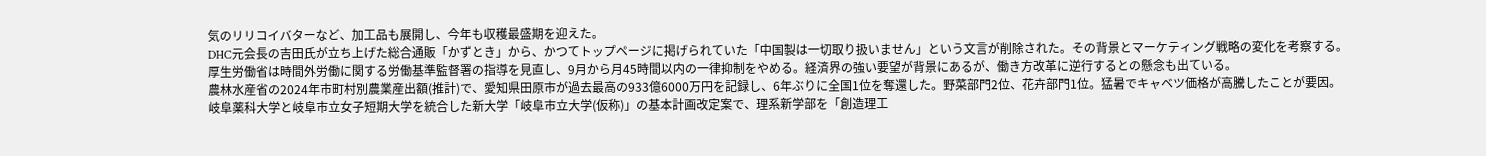気のリリコイバターなど、加工品も展開し、今年も収穫最盛期を迎えた。
DHC元会長の吉田氏が立ち上げた総合通販「かずとき」から、かつてトップページに掲げられていた「中国製は一切取り扱いません」という文言が削除された。その背景とマーケティング戦略の変化を考察する。
厚生労働省は時間外労働に関する労働基準監督署の指導を見直し、9月から月45時間以内の一律抑制をやめる。経済界の強い要望が背景にあるが、働き方改革に逆行するとの懸念も出ている。
農林水産省の2024年市町村別農業産出額(推計)で、愛知県田原市が過去最高の933億6000万円を記録し、6年ぶりに全国1位を奪還した。野菜部門2位、花卉部門1位。猛暑でキャベツ価格が高騰したことが要因。
岐阜薬科大学と岐阜市立女子短期大学を統合した新大学「岐阜市立大学(仮称)」の基本計画改定案で、理系新学部を「創造理工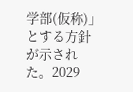学部(仮称)」とする方針が示された。2029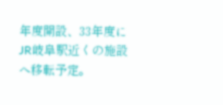年度開設、33年度にJR岐阜駅近くの施設へ移転予定。